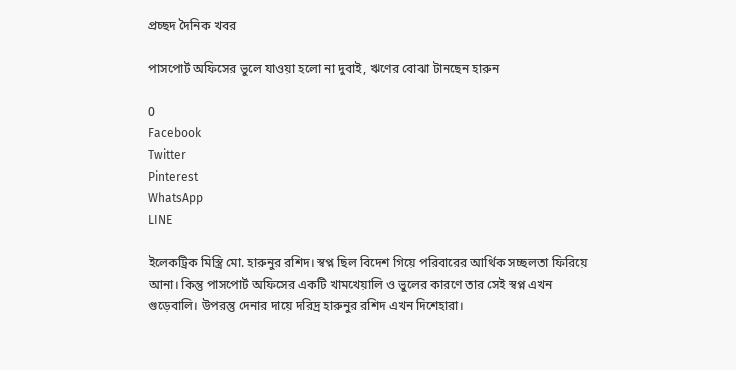প্রচ্ছদ দৈনিক খবর

পাসপোর্ট অফিসের ভুলে যাওয়া হলো না দুবাই, ঋণের বোঝা টানছেন হারুন

0
Facebook
Twitter
Pinterest
WhatsApp
LINE

ইলেকট্রিক মিস্ত্রি মো. হারুনুর রশিদ। স্বপ্ন ছিল বিদেশ গিয়ে পরিবারের আর্থিক সচ্ছলতা ফিরিয়ে আনা। কিন্তু পাসপোর্ট অফিসের একটি খামখেয়ালি ও ভুলের কারণে তার সেই স্বপ্ন এখন গুড়েবালি। উপরন্তু দেনার দায়ে দরিদ্র হারুনুর রশিদ এখন দিশেহারা।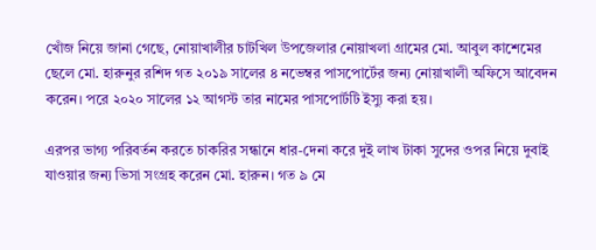খোঁজ নিয়ে জানা গেছে, নোয়াখালীর চাটখিল উপজেলার নোয়াখলা গ্রামের মো. আবুল কাশেমের ছেলে মো. হারুনুর রশিদ গত ২০১৯ সালের ৪ নভেম্বর পাসপোর্টের জন্য নোয়াখালী অফিসে আবেদন করেন। পরে ২০২০ সালের ১২ আগস্ট তার নামের পাসপোর্টটি ইস্যু করা হয়।

এরপর ভাগ্য পরিবর্তন করতে চাকরির সন্ধানে ধার-দেনা করে দুই লাখ টাকা সুদের ওপর নিয়ে দুবাই যাওয়ার জন্য ভিসা সংগ্রহ করেন মো. হারুন। গত ৯ মে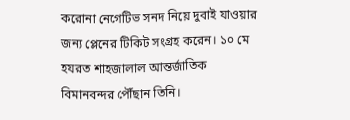করোনা নেগেটিভ সনদ নিয়ে দুবাই যাওয়ার জন্য প্লেনের টিকিট সংগ্রহ করেন। ১০ মে হযরত শাহজালাল আন্তর্জাতিক বিমানবন্দর পৌঁছান তিনি।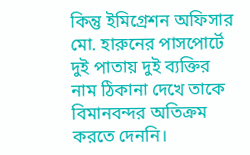কিন্তু ইমিগ্রেশন অফিসার মো. হারুনের পাসপোর্টে দুই পাতায় দুই ব্যক্তির নাম ঠিকানা দেখে তাকে বিমানবন্দর অতিক্রম করতে দেননি।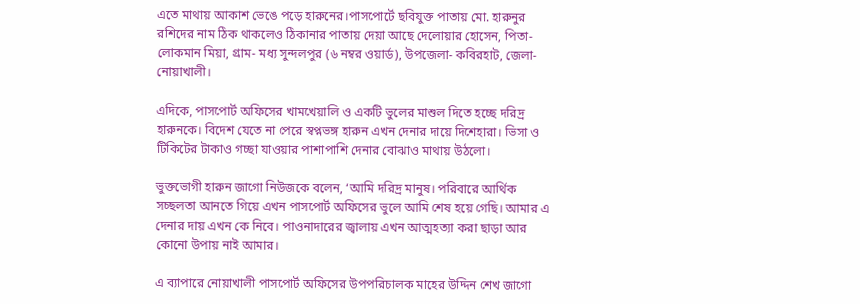এতে মাথায় আকাশ ভেঙে পড়ে হারুনের।পাসপোর্টে ছবিযুক্ত পাতায় মো. হারুনুর রশিদের নাম ঠিক থাকলেও ঠিকানার পাতায় দেয়া আছে দেলোয়ার হোসেন, পিতা-লোকমান মিয়া, গ্রাম- মধ্য সুন্দলপুর (৬ নম্বর ওয়ার্ড), উপজেলা- কবিরহাট, জেলা- নোয়াখালী।

এদিকে, পাসপোর্ট অফিসের খামখেয়ালি ও একটি ভুলের মাশুল দিতে হচ্ছে দরিদ্র হারুনকে। বিদেশ যেতে না পেরে স্বপ্নভঙ্গ হারুন এখন দেনার দায়ে দিশেহারা। ভিসা ও টিকিটের টাকাও গচ্ছা যাওয়ার পাশাপাশি দেনার বোঝাও মাথায় উঠলো।

ভুক্তভোগী হারুন জাগো নিউজকে বলেন, ‘আমি দরিদ্র মানুষ। পরিবারে আর্থিক সচ্ছলতা আনতে গিয়ে এখন পাসপোর্ট অফিসের ভুলে আমি শেষ হয়ে গেছি। আমার এ দেনার দায় এখন কে নিবে। পাওনাদারের জ্বালায় এখন আত্মহত্যা করা ছাড়া আর কোনো উপায় নাই আমার।

এ ব্যাপারে নোয়াখালী পাসপোর্ট অফিসের উপপরিচালক মাহের উদ্দিন শেখ জাগো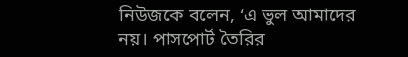নিউজকে বলেন, ‘এ ভুল আমাদের নয়। পাসপোর্ট তৈরির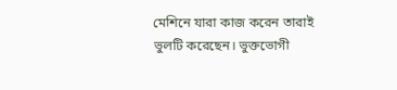মেশিনে যারা কাজ করেন তারাই ভুলটি করেছেন। ভুক্তভোগী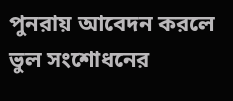পুনরায় আবেদন করলে ভুল সংশোধনের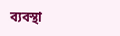ব্যবস্থা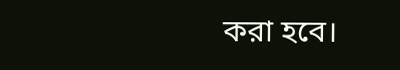করা হবে।